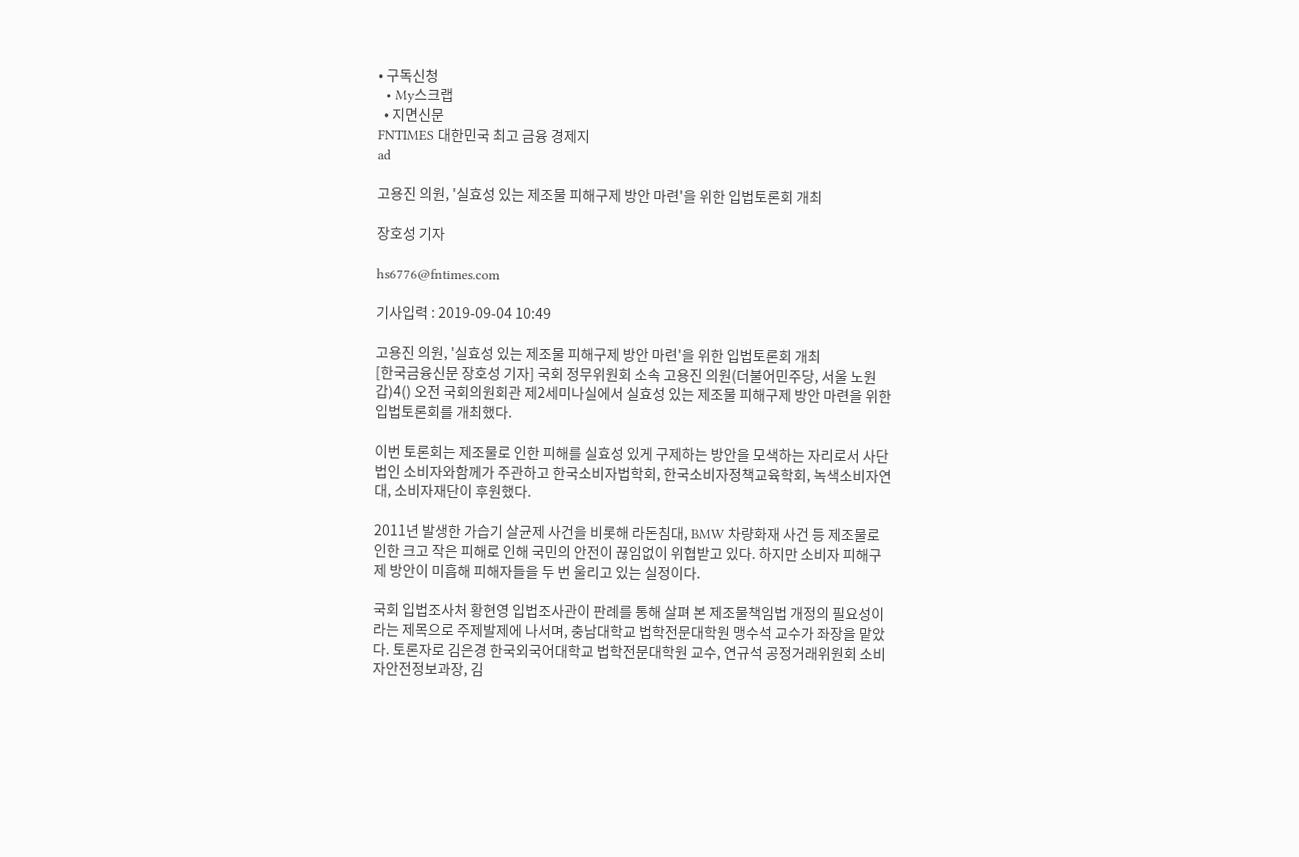• 구독신청
  • My스크랩
  • 지면신문
FNTIMES 대한민국 최고 금융 경제지
ad

고용진 의원, '실효성 있는 제조물 피해구제 방안 마련'을 위한 입법토론회 개최

장호성 기자

hs6776@fntimes.com

기사입력 : 2019-09-04 10:49

고용진 의원, '실효성 있는 제조물 피해구제 방안 마련'을 위한 입법토론회 개최
[한국금융신문 장호성 기자] 국회 정무위원회 소속 고용진 의원(더불어민주당, 서울 노원갑)4() 오전 국회의원회관 제2세미나실에서 실효성 있는 제조물 피해구제 방안 마련을 위한 입법토론회를 개최했다.

이번 토론회는 제조물로 인한 피해를 실효성 있게 구제하는 방안을 모색하는 자리로서 사단법인 소비자와함께가 주관하고 한국소비자법학회, 한국소비자정책교육학회, 녹색소비자연대, 소비자재단이 후원했다.

2011년 발생한 가습기 살균제 사건을 비롯해 라돈침대, BMW 차량화재 사건 등 제조물로 인한 크고 작은 피해로 인해 국민의 안전이 끊임없이 위협받고 있다. 하지만 소비자 피해구제 방안이 미흡해 피해자들을 두 번 울리고 있는 실정이다.

국회 입법조사처 황현영 입법조사관이 판례를 통해 살펴 본 제조물책임법 개정의 필요성이라는 제목으로 주제발제에 나서며, 충남대학교 법학전문대학원 맹수석 교수가 좌장을 맡았다. 토론자로 김은경 한국외국어대학교 법학전문대학원 교수, 연규석 공정거래위원회 소비자안전정보과장, 김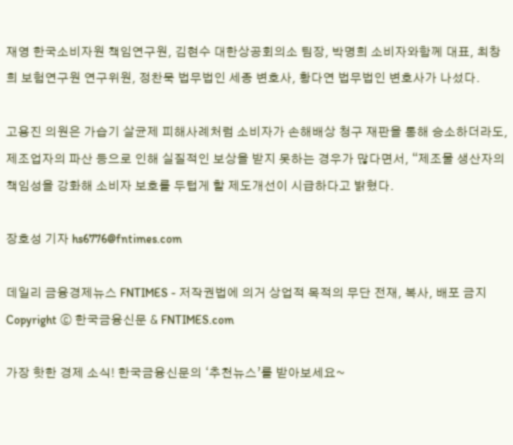재영 한국소비자원 책임연구원, 김현수 대한상공회의소 팀장, 박명희 소비자와함께 대표, 최창희 보험연구원 연구위원, 정찬묵 법무법인 세종 변호사, 황다연 법무법인 변호사가 나섰다.

고용진 의원은 가습기 살균제 피해사례처럼 소비자가 손해배상 청구 재판을 통해 승소하더라도, 제조업자의 파산 등으로 인해 실질적인 보상을 받지 못하는 경우가 많다면서, “제조물 생산자의 책임성을 강화해 소비자 보호를 두텁게 할 제도개선이 시급하다고 밝혔다.

장호성 기자 hs6776@fntimes.com

데일리 금융경제뉴스 FNTIMES - 저작권법에 의거 상업적 목적의 무단 전재, 복사, 배포 금지
Copyright ⓒ 한국금융신문 & FNTIMES.com

가장 핫한 경제 소식! 한국금융신문의 ‘추천뉴스’를 받아보세요~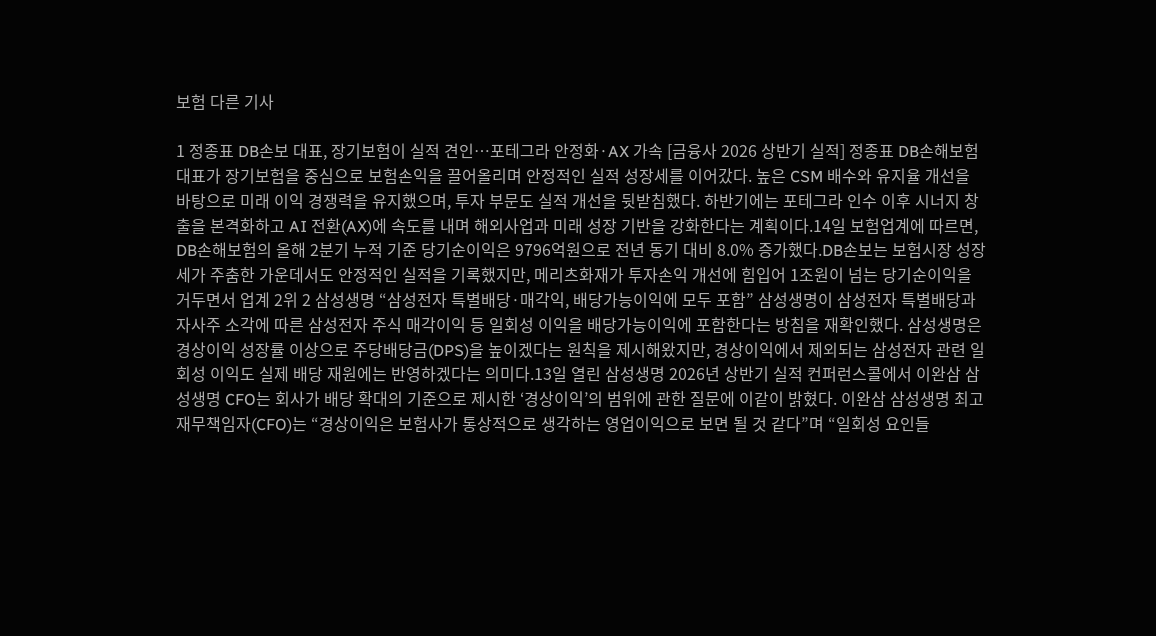보험 다른 기사

1 정종표 DB손보 대표, 장기보험이 실적 견인…포테그라 안정화·AX 가속 [금융사 2026 상반기 실적] 정종표 DB손해보험 대표가 장기보험을 중심으로 보험손익을 끌어올리며 안정적인 실적 성장세를 이어갔다. 높은 CSM 배수와 유지율 개선을 바탕으로 미래 이익 경쟁력을 유지했으며, 투자 부문도 실적 개선을 뒷받침했다. 하반기에는 포테그라 인수 이후 시너지 창출을 본격화하고 AI 전환(AX)에 속도를 내며 해외사업과 미래 성장 기반을 강화한다는 계획이다.14일 보험업계에 따르면, DB손해보험의 올해 2분기 누적 기준 당기순이익은 9796억원으로 전년 동기 대비 8.0% 증가했다.DB손보는 보험시장 성장세가 주춤한 가운데서도 안정적인 실적을 기록했지만, 메리츠화재가 투자손익 개선에 힘입어 1조원이 넘는 당기순이익을 거두면서 업계 2위 2 삼성생명 “삼성전자 특별배당·매각익, 배당가능이익에 모두 포함” 삼성생명이 삼성전자 특별배당과 자사주 소각에 따른 삼성전자 주식 매각이익 등 일회성 이익을 배당가능이익에 포함한다는 방침을 재확인했다. 삼성생명은 경상이익 성장률 이상으로 주당배당금(DPS)을 높이겠다는 원칙을 제시해왔지만, 경상이익에서 제외되는 삼성전자 관련 일회성 이익도 실제 배당 재원에는 반영하겠다는 의미다.13일 열린 삼성생명 2026년 상반기 실적 컨퍼런스콜에서 이완삼 삼성생명 CFO는 회사가 배당 확대의 기준으로 제시한 ‘경상이익’의 범위에 관한 질문에 이같이 밝혔다. 이완삼 삼성생명 최고재무책임자(CFO)는 “경상이익은 보험사가 통상적으로 생각하는 영업이익으로 보면 될 것 같다”며 “일회성 요인들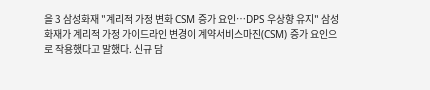을 3 삼성화재 "계리적 가정 변화 CSM 증가 요인…DPS 우상향 유지" 삼성화재가 계리적 가정 가이드라인 변경이 계약서비스마진(CSM) 증가 요인으로 작용했다고 말했다. 신규 담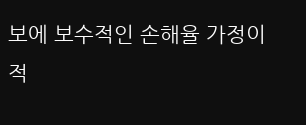보에 보수적인 손해율 가정이 적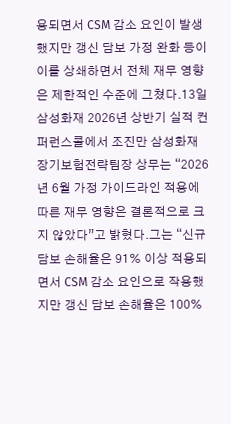용되면서 CSM 감소 요인이 발생했지만 갱신 담보 가정 완화 등이 이를 상쇄하면서 전체 재무 영향은 제한적인 수준에 그쳤다.13일 삼성화재 2026년 상반기 실적 컨퍼런스콜에서 조진만 삼성화재 장기보험전략팀장 상무는 “2026년 6월 가정 가이드라인 적용에 따른 재무 영향은 결론적으로 크지 않았다”고 밝혔다.그는 “신규 담보 손해율은 91% 이상 적용되면서 CSM 감소 요인으로 작용했지만 갱신 담보 손해율은 100%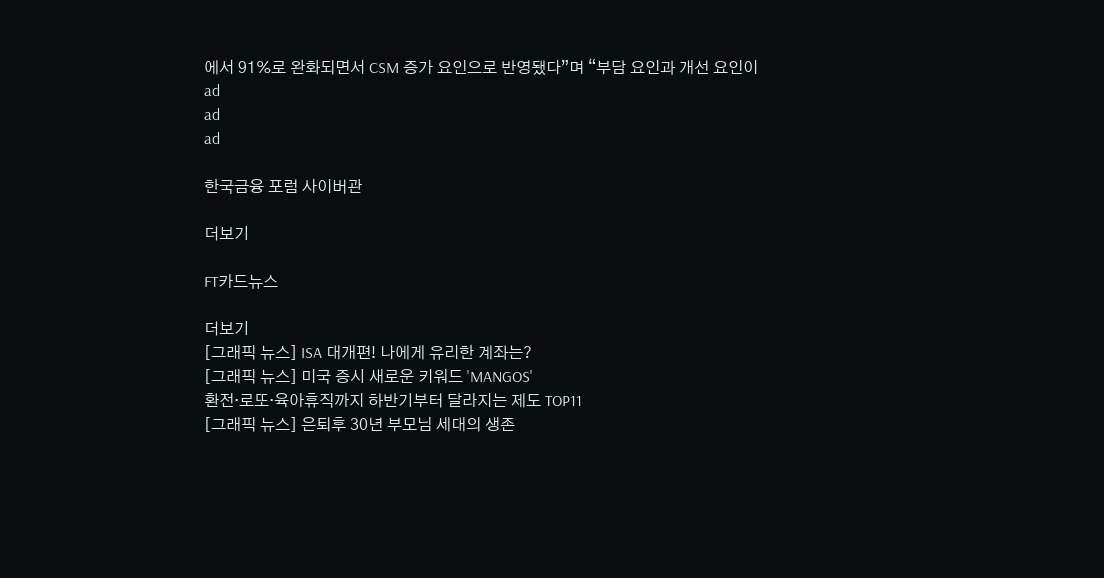에서 91%로 완화되면서 CSM 증가 요인으로 반영됐다”며 “부담 요인과 개선 요인이
ad
ad
ad

한국금융 포럼 사이버관

더보기

FT카드뉴스

더보기
[그래픽 뉴스] ISA 대개편! 나에게 유리한 계좌는?
[그래픽 뉴스] 미국 증시 새로운 키워드 'MANGOS'
환전·로또·육아휴직까지 하반기부터 달라지는 제도 TOP11
[그래픽 뉴스] 은퇴후 30년 부모님 세대의 생존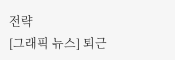전략
[그래픽 뉴스] 퇴근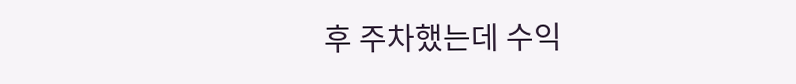후 주차했는데 수익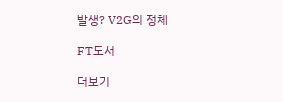발생? V2G의 정체

FT도서

더보기